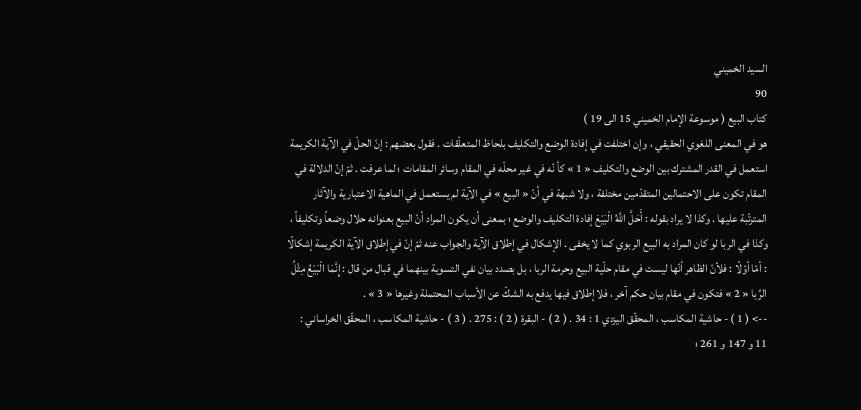السيد الخميني
90
كتاب البيع ( موسوعة الإمام الخميني 15 الى 19 )
هو في المعنى اللغوي الحقيقي ، وإن اختلفت في إفادة الوضع والتكليف بلحاظ المتعلّقات . فقول بعضهم : إنّ الحلّ في الآية الكريمة استعمل في القدر المشترك بين الوضع والتكليف « 1 » كأ نّه في غير محلّه في المقام وسائر المقامات ؛ لما عرفت . ثمّ إنّ الدلالة في المقام تكون على الاحتمالين المتقدّمين مختلفة ، ولا شبهة في أنّ « البيع » في الآية لم يستعمل في الماهية الاعتبارية والآثار المترتّبة عليها . وكذا لا يراد بقوله : أَحَلَّ اللَّهُ الْبَيْعَ إفادة التكليف والوضع ؛ بمعنى أن يكون المراد أنّ البيع بعنوانه حلال وضعاً وتكليفاً ، وكذا في الربا لو كان المراد به البيع الربوي كما لا يخفى . الإشكال في إطلاق الآية والجواب عنه ثمّ إنّ في إطلاق الآية الكريمة إشكالًا : أمّا أوّلًا : فلأنّ الظاهر أنّها ليست في مقام حلّية البيع وحرمة الربا ، بل بصدد بيان نفي التسوية بينهما في قبال من قال : إِنَّمَا الْبَيْعُ مِثْلُ الرِّبا « 2 » فتكون في مقام بيان حكم آخر ، فلا إطلاق فيها يدفع به الشكّ عن الأسباب المحتملة وغيرها « 3 » .
--> ( 1 ) - حاشية المكاسب ، المحقّق اليزدي 1 : 34 . ( 2 ) - البقرة ( 2 ) : 275 . ( 3 ) - حاشية المكاسب ، المحقّق الخراساني : 11 و 147 و 261 ؛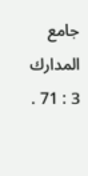جامع المدارك 3 : 71 .